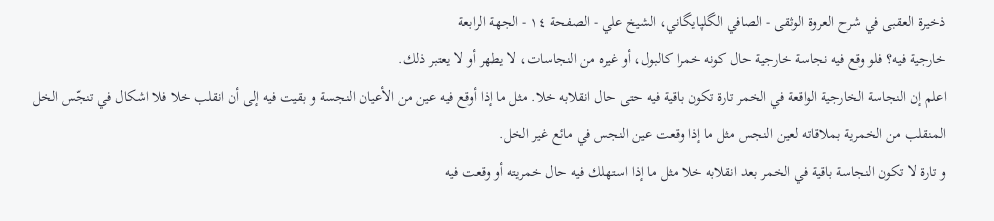ذخيرة العقبى في شرح العروة الوثقى - الصافي الگلپايگاني، الشيخ علي - الصفحة ١٤ - الجهة الرابعة
خارجية فيه؟ فلو وقع فيه نجاسة خارجية حال كونه خمرا كالبول، أو غيره من النجاسات، لا يطهر أو لا يعتبر ذلك.
اعلم إن النجاسة الخارجية الواقعة في الخمر تارة تكون باقية فيه حتى حال انقلابه خلا. مثل ما إذا أوقع فيه عين من الأعيان النجسة و بقيت فيه إلى أن انقلب خلا فلا اشكال في تنجّس الخل المنقلب من الخمرية بملاقاته لعين النجس مثل ما إذا وقعت عين النجس في مائع غير الخل.
و تارة لا تكون النجاسة باقية في الخمر بعد انقلابه خلا مثل ما إذا استهلك فيه حال خمريته أو وقعت فيه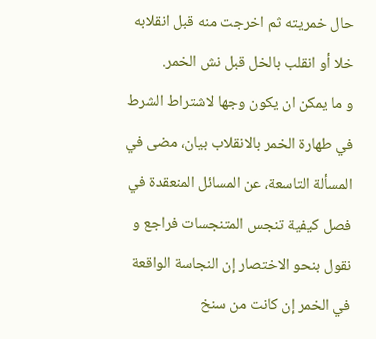حال خمريته ثم اخرجت منه قبل انقلابه خلا أو انقلب بالخل قبل نش الخمر.
و ما يمكن ان يكون وجها لاشتراط الشرط في طهارة الخمر بالانقلاب بيان، مضى في المسألة التاسعة، عن المسائل المنعقدة في فصل كيفية تنجس المتنجسات فراجع و نقول بنحو الاختصار إن النجاسة الواقعة في الخمر إن كانت من سنخ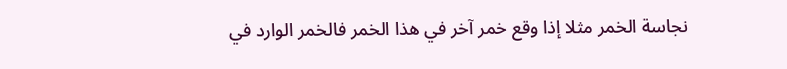نجاسة الخمر مثلا إذا وقع خمر آخر في هذا الخمر فالخمر الوارد في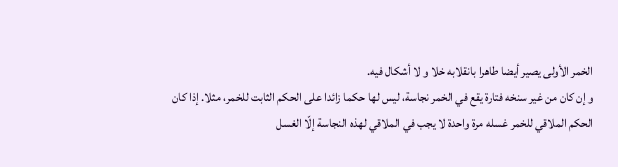الخمر الأولى يصير أيضا طاهرا بانقلابه خلا و لا أشكال فيه.
و إن كان من غير سنخه فتارة يقع في الخمر نجاسة، ليس لها حكما زائدا على الحكم الثابت للخمر، مثلا. إذا كان الحكم الملاقي للخمر غسله مرة واحدة لا يجب في الملاقي لهذه النجاسة إلّا الغسل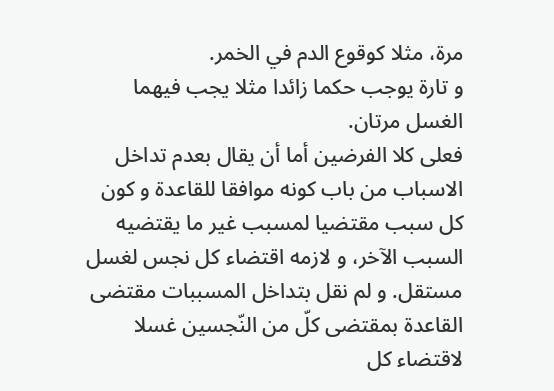مرة، مثلا كوقوع الدم في الخمر.
و تارة يوجب حكما زائدا مثلا يجب فيهما الغسل مرتان.
فعلى كلا الفرضين أما أن يقال بعدم تداخل الاسباب من باب كونه موافقا للقاعدة و كون كل سبب مقتضيا لمسبب غير ما يقتضيه السبب الآخر، و لازمه اقتضاء كل نجس لغسل مستقل. و لم نقل بتداخل المسببات مقتضى القاعدة بمقتضى كلّ من النّجسين غسلا لاقتضاء كل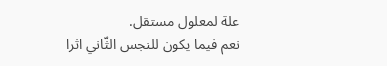علة لمعلول مستقل.
نعم فيما يكون للنجس الثّاني اثرا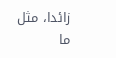زائدا، مثل ما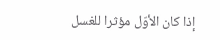إذا كان الأوّل مؤثرا للغسل